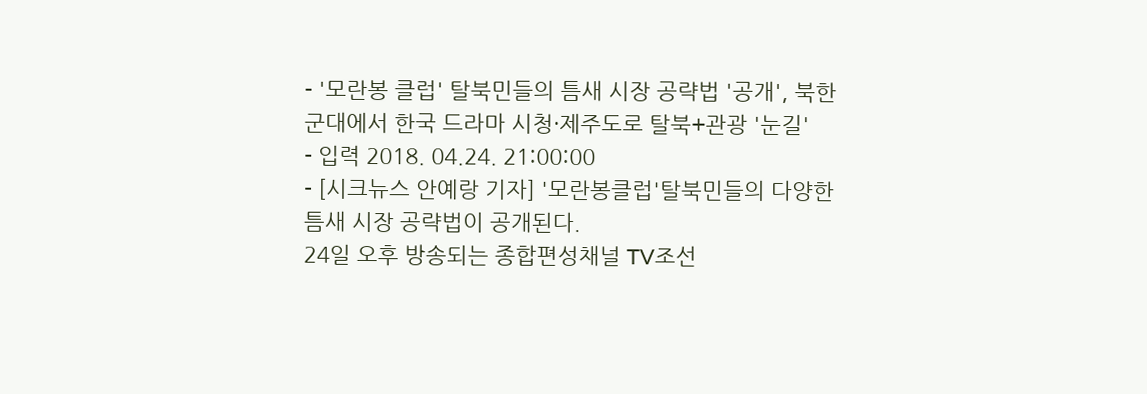- '모란봉 클럽' 탈북민들의 틈새 시장 공략법 '공개', 북한 군대에서 한국 드라마 시청·제주도로 탈북+관광 '눈길'
- 입력 2018. 04.24. 21:00:00
- [시크뉴스 안예랑 기자] '모란봉클럽'탈북민들의 다양한 틈새 시장 공략법이 공개된다.
24일 오후 방송되는 종합편성채널 TV조선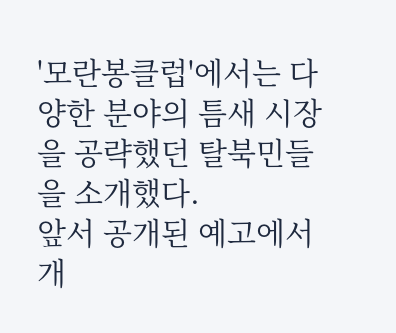'모란봉클럽'에서는 다양한 분야의 틈새 시장을 공략했던 탈북민들을 소개했다.
앞서 공개된 예고에서 개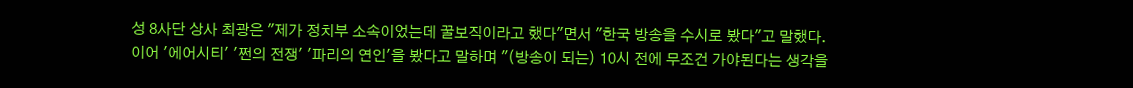성 8사단 상사 최광은 "제가 정치부 소속이었는데 꿀보직이라고 했다"면서 "한국 방송을 수시로 봤다"고 말했다.
이어 '에어시티' '쩐의 전쟁' '파리의 연인'을 봤다고 말하며 "(방송이 되는) 10시 전에 무조건 가야된다는 생각을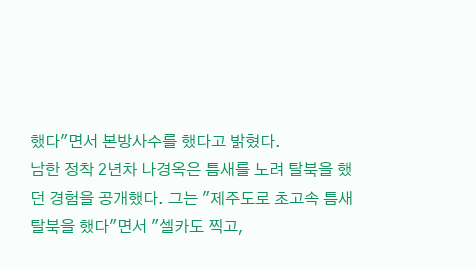했다"면서 본방사수를 했다고 밝혔다.
남한 정착 2년차 나경옥은 틈새를 노려 탈북을 했던 경험을 공개했다. 그는 "제주도로 초고속 틈새 탈북을 했다"면서 "셀카도 찍고,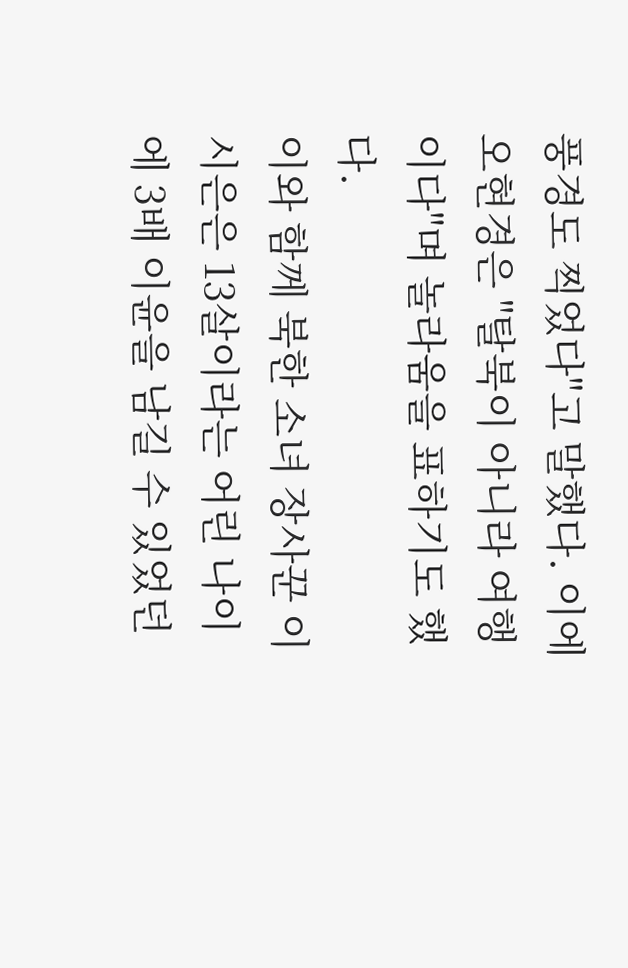풍경도 찍었다"고 말했다. 이에 오현경은 "탈북이 아니라 여행이다"며 놀라움을 표하기도 했다.
이와 함께 북한 소녀 장사꾼 이시은은 13살이라는 어린 나이에 3배 이윤을 남길 수 있었던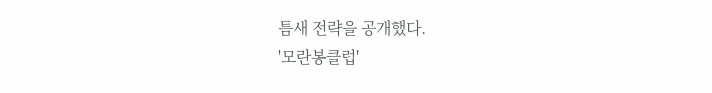틈새 전략을 공개했다.
'모란봉클럽'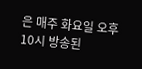은 매주 화요일 오후 10시 방송된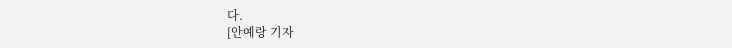다.
[안예랑 기자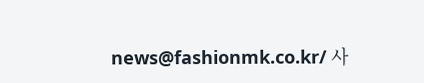news@fashionmk.co.kr/ 사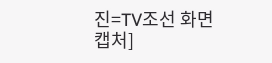진=TV조선 화면 캡처]